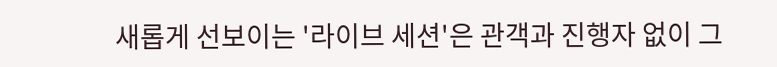새롭게 선보이는 '라이브 세션'은 관객과 진행자 없이 그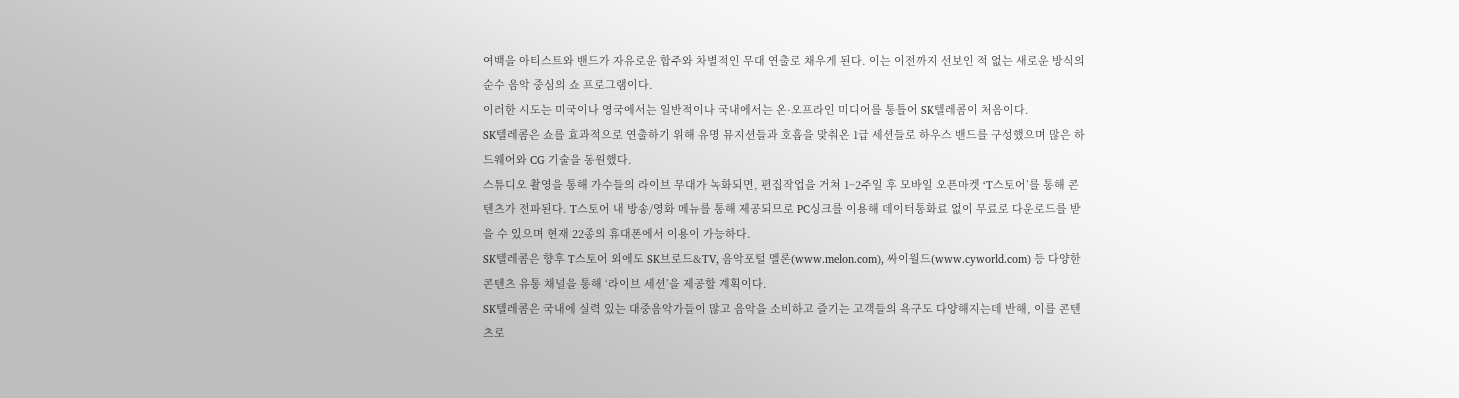여백을 아티스트와 밴드가 자유로운 합주와 차별적인 무대 연출로 채우게 된다. 이는 이전까지 선보인 적 없는 새로운 방식의 순수 음악 중심의 쇼 프로그램이다.
이러한 시도는 미국이나 영국에서는 일반적이나 국내에서는 온·오프라인 미디어를 통틀어 SK텔레콤이 처음이다.
SK텔레콤은 쇼를 효과적으로 연출하기 위해 유명 뮤지션들과 호흡을 맞춰온 1급 세션들로 하우스 밴드를 구성했으며 많은 하드웨어와 CG 기술을 동원했다.
스튜디오 촬영을 통해 가수들의 라이브 무대가 녹화되면, 편집작업을 거쳐 1~2주일 후 모바일 오픈마켓 ‘T스토어’를 통해 콘텐츠가 전파된다. T스토어 내 방송/영화 메뉴를 통해 제공되므로 PC싱크를 이용해 데이터통화료 없이 무료로 다운로드를 받을 수 있으며 현재 22종의 휴대폰에서 이용이 가능하다.
SK텔레콤은 향후 T스토어 외에도 SK브로드&TV, 음악포털 멜론(www.melon.com), 싸이월드(www.cyworld.com) 등 다양한 콘텐츠 유통 채널을 통해 ‘라이브 세션’을 제공할 계획이다.
SK텔레콤은 국내에 실력 있는 대중음악가들이 많고 음악을 소비하고 즐기는 고객들의 욕구도 다양해지는데 반해, 이를 콘텐츠로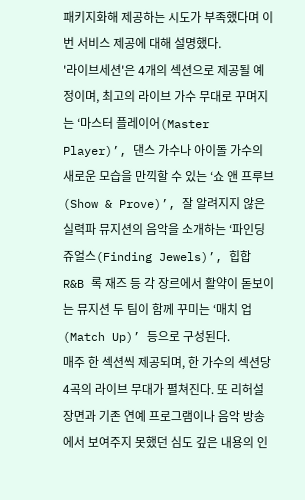패키지화해 제공하는 시도가 부족했다며 이번 서비스 제공에 대해 설명했다.
'라이브세션'은 4개의 섹션으로 제공될 예정이며, 최고의 라이브 가수 무대로 꾸며지는 ‘마스터 플레이어(Master Player)’, 댄스 가수나 아이돌 가수의 새로운 모습을 만끽할 수 있는 ‘쇼 앤 프루브(Show & Prove)’, 잘 알려지지 않은 실력파 뮤지션의 음악을 소개하는 ‘파인딩 쥬얼스(Finding Jewels)’, 힙합 R&B 록 재즈 등 각 장르에서 활약이 돋보이는 뮤지션 두 팀이 함께 꾸미는 ‘매치 업(Match Up)’ 등으로 구성된다.
매주 한 섹션씩 제공되며, 한 가수의 섹션당 4곡의 라이브 무대가 펼쳐진다. 또 리허설 장면과 기존 연예 프로그램이나 음악 방송에서 보여주지 못했던 심도 깊은 내용의 인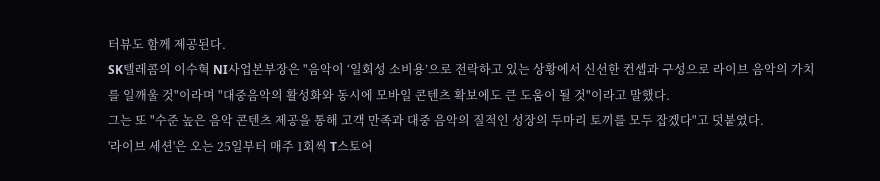터뷰도 함께 제공된다.
SK텔레콤의 이수혁 NI사업본부장은 "음악이 ‘일회성 소비용’으로 전락하고 있는 상황에서 신선한 컨셉과 구성으로 라이브 음악의 가치를 일깨울 것"이라며 "대중음악의 활성화와 동시에 모바일 콘텐츠 확보에도 큰 도움이 될 것"이라고 말했다.
그는 또 "수준 높은 음악 콘텐츠 제공을 통해 고객 만족과 대중 음악의 질적인 성장의 두마리 토끼를 모두 잡겠다"고 덧붙였다.
'라이브 세션'은 오는 25일부터 매주 1회씩 T스토어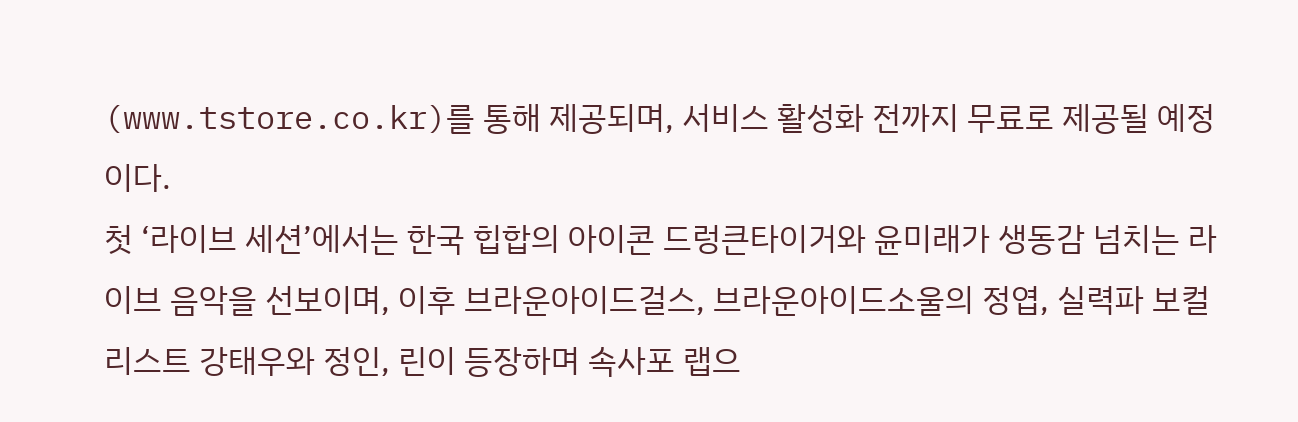(www.tstore.co.kr)를 통해 제공되며, 서비스 활성화 전까지 무료로 제공될 예정이다.
첫 ‘라이브 세션’에서는 한국 힙합의 아이콘 드렁큰타이거와 윤미래가 생동감 넘치는 라이브 음악을 선보이며, 이후 브라운아이드걸스, 브라운아이드소울의 정엽, 실력파 보컬리스트 강태우와 정인, 린이 등장하며 속사포 랩으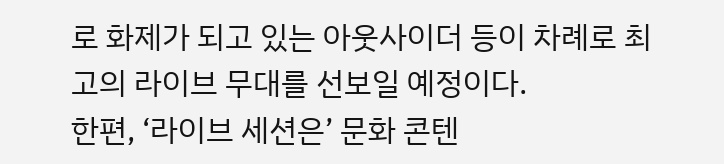로 화제가 되고 있는 아웃사이더 등이 차례로 최고의 라이브 무대를 선보일 예정이다.
한편, ‘라이브 세션은’ 문화 콘텐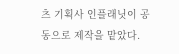츠 기획사 인플래닛이 공동으로 제작을 맡았다.